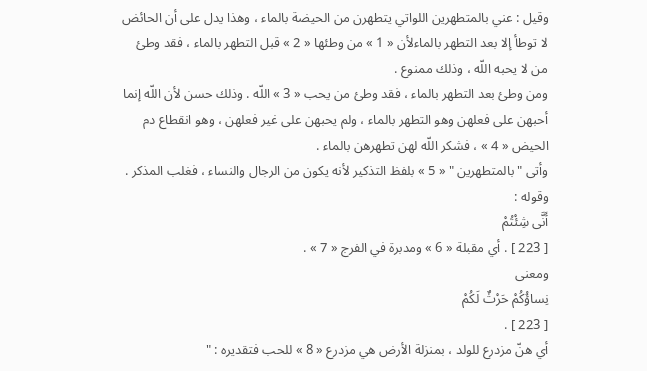وقيل : عني بالمتطهرين اللواتي يتطهرن من الحيضة بالماء ، وهذا يدل على أن الحائض لا توطأ إلا بعد التطهر بالماءلأن « 1 » من وطئها « 2 » قبل التطهر بالماء ، فقد وطئ من لا يحبه اللّه ، وذلك ممنوع .
ومن وطئ بعد التطهر بالماء ، فقد وطئ من يحب « 3 » اللّه . وذلك حسن لأن اللّه إنما أحبهن على فعلهن وهو التطهر بالماء ، ولم يحبهن على غير فعلهن ، وهو انقطاع دم الحيض « 4 » ، فشكر اللّه لهن تطهرهن بالماء .
وأتى " بالمتطهرين " « 5 » بلفظ التذكير لأنه يكون من الرجال والنساء ، فغلب المذكر .
وقوله :
أَنَّى شِئْتُمْ
[ 223 ] . أي مقبلة « 6 » ومدبرة في الفرج « 7 » .
ومعنى
نِساؤُكُمْ حَرْثٌ لَكُمْ
[ 223 ] .
أي هنّ مزدرع للولد ، بمنزلة الأرض هي مزدرع « 8 » للحب فتقديره : "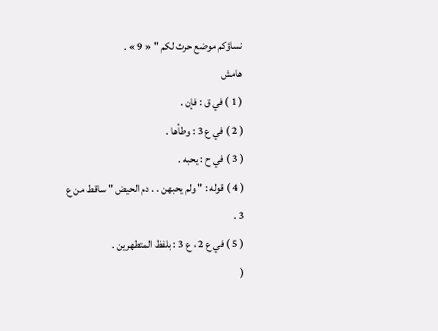نساؤكم موضع حرث لكم " « 9 » .
هامش
( 1 ) في ق : فإن .
( 2 ) في ع 3 : وطأها .
( 3 ) في ح : يحبه .
( 4 ) قوله : " ولم يحبهن . . دم الحيض " ساقط من ع 3 .
( 5 ) في ع 2 ، ع 3 : بلفظ المتطهرين .
(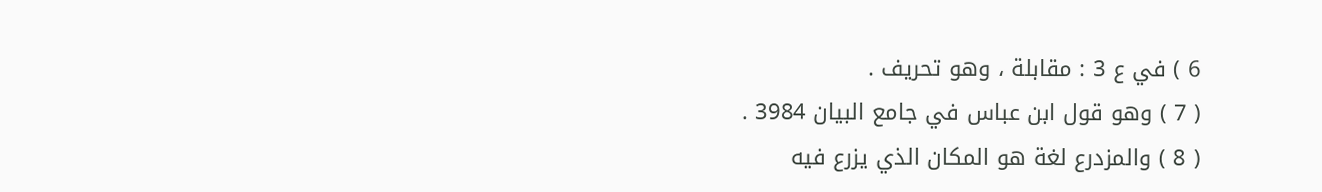6 ) في ع 3 : مقابلة ، وهو تحريف .
( 7 ) وهو قول ابن عباس في جامع البيان 3984 .
( 8 ) والمزدرع لغة هو المكان الذي يزرع فيه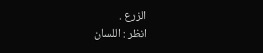الزرع .
انظر : اللسان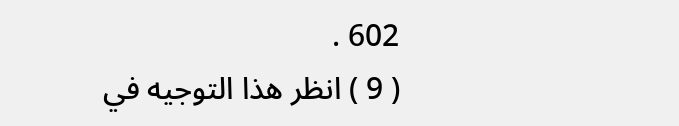602 .
( 9 ) انظر هذا التوجيه في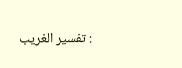: تفسير الغريب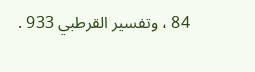84 ، وتفسير القرطبي 933 .